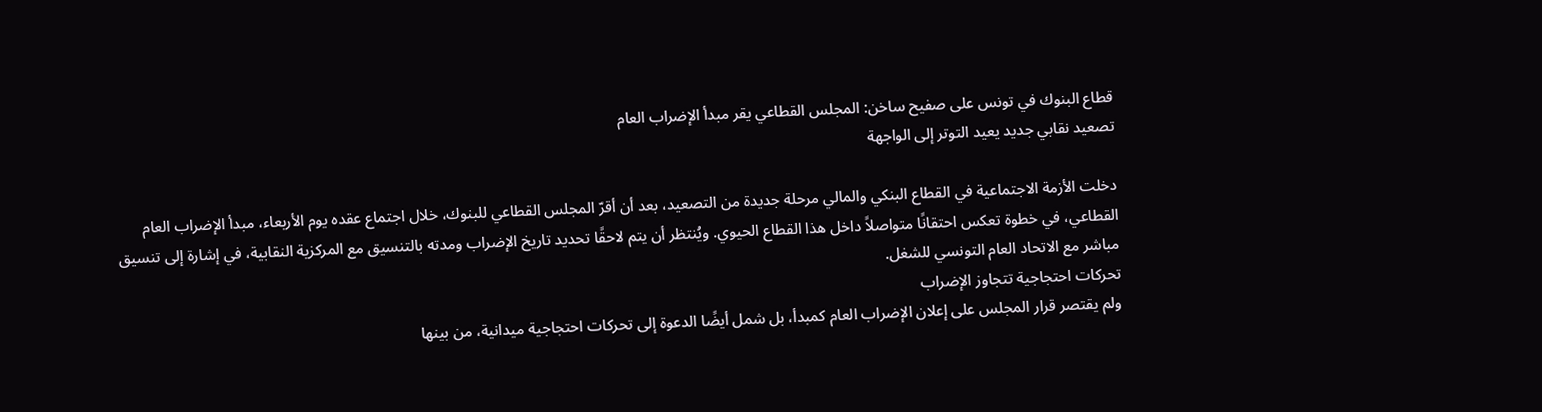قطاع البنوك في تونس على صفيح ساخن: المجلس القطاعي يقر مبدأ الإضراب العام
تصعيد نقابي جديد يعيد التوتر إلى الواجهة

دخلت الأزمة الاجتماعية في القطاع البنكي والمالي مرحلة جديدة من التصعيد، بعد أن أقرّ المجلس القطاعي للبنوك، خلال اجتماع عقده يوم الأربعاء، مبدأ الإضراب العام القطاعي، في خطوة تعكس احتقانًا متواصلاً داخل هذا القطاع الحيوي. ويُنتظر أن يتم لاحقًا تحديد تاريخ الإضراب ومدته بالتنسيق مع المركزية النقابية، في إشارة إلى تنسيق مباشر مع الاتحاد العام التونسي للشغل.
تحركات احتجاجية تتجاوز الإضراب
ولم يقتصر قرار المجلس على إعلان الإضراب العام كمبدأ، بل شمل أيضًا الدعوة إلى تحركات احتجاجية ميدانية، من بينها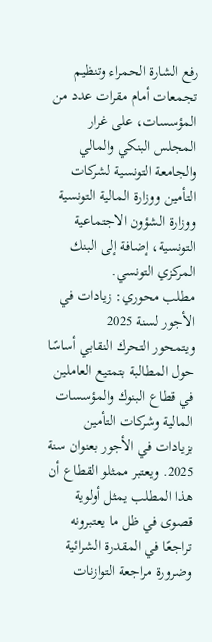رفع الشارة الحمراء وتنظيم تجمعات أمام مقرات عدد من المؤسسات، على غرار المجلس البنكي والمالي والجامعة التونسية لشركات التأمين ووزارة المالية التونسية ووزارة الشؤون الاجتماعية التونسية، إضافة إلى البنك المركزي التونسي.
مطلب محوري: زيادات في الأجور لسنة 2025
ويتمحور التحرك النقابي أساسًا حول المطالبة بتمتيع العاملين في قطاع البنوك والمؤسسات المالية وشركات التأمين بزيادات في الأجور بعنوان سنة 2025. ويعتبر ممثلو القطاع أن هذا المطلب يمثل أولوية قصوى في ظل ما يعتبرونه تراجعًا في المقدرة الشرائية وضرورة مراجعة التوازنات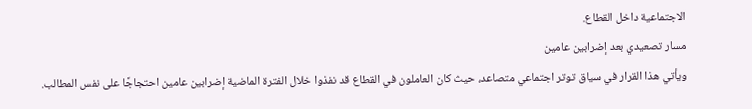الاجتماعية داخل القطاع.
مسار تصعيدي بعد إضرابين عامين
ويأتي هذا القرار في سياق توتر اجتماعي متصاعد، حيث كان العاملون في القطاع قد نفذوا خلال الفترة الماضية إضرابين عامين احتجاجًا على نفس المطالب.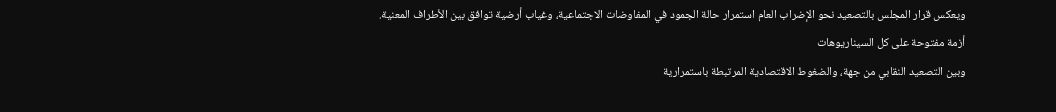ويعكس قرار المجلس بالتصعيد نحو الإضراب العام استمرار حالة الجمود في المفاوضات الاجتماعية، وغياب أرضية توافق بين الأطراف المعنية.
أزمة مفتوحة على كل السيناريوهات
وبين التصعيد النقابي من جهة، والضغوط الاقتصادية المرتبطة باستمرارية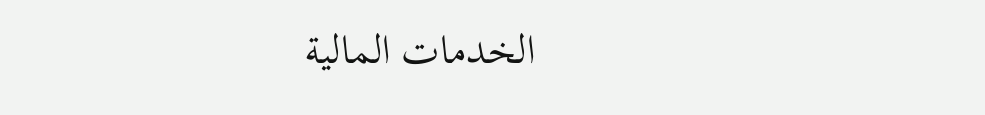الخدمات المالية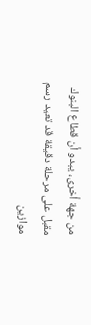من جهة أخرى، يبدو أن قطاع البنوك مقبل على مرحلة دقيقة قد تعيد رسم موازين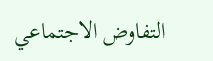التفاوض الاجتماعي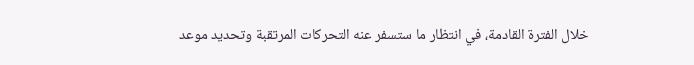خلال الفترة القادمة، في انتظار ما ستسفر عنه التحركات المرتقبة وتحديد موعد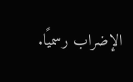الإضراب رسميًا.